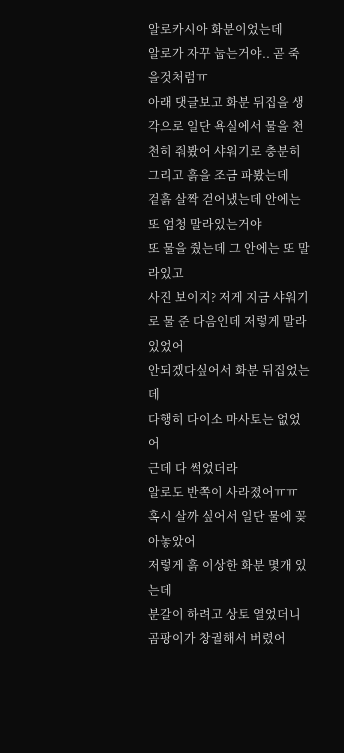알로카시아 화분이었는데
알로가 자꾸 눕는거야.. 곧 죽을것처럼ㅠ
아래 댓글보고 화분 뒤집을 생각으로 일단 욕실에서 물을 천천히 줘봤어 샤워기로 충분히
그리고 흙을 조금 파봤는데
겉흙 살짝 걷어냈는데 안에는 또 엄청 말라있는거야
또 물을 줬는데 그 안에는 또 말라있고
사진 보이지? 저게 지금 샤워기로 물 준 다음인데 저렇게 말라있었어
안되겠다싶어서 화분 뒤집었는데
다행히 다이소 마사토는 없었어
근데 다 썩었더라
알로도 반쪽이 사라졌어ㅠㅠ
혹시 살까 싶어서 일단 물에 꽂아놓았어
저렇게 흙 이상한 화분 몇개 있는데
분갈이 하려고 상토 열었더니 곰팡이가 창궐해서 버렸어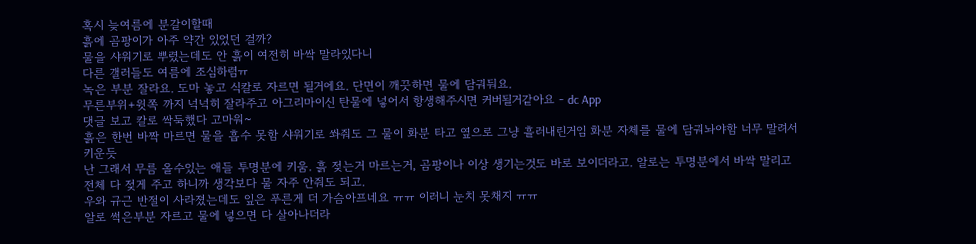혹시 늦여름에 분갈이할때
흙에 곰팡이가 아주 약간 있었던 걸까?
물을 샤워기로 뿌렸는데도 안 흙이 여전히 바싹 말라있다니
다른 갤러들도 여름에 조심하렴ㅠ
녹은 부분 잘라요. 도마 놓고 식칼로 자르면 될거에요. 단면이 깨끗하면 물에 담궈둬요.
무른부위+윗쪽 까지 넉넉히 잘라주고 아그리마이신 탄물에 넣어서 항생해주시면 커버될거같아요 - dc App
댓글 보고 칼로 싹둑했다 고마워~
흙은 한번 바짝 마르면 물을 흡수 못함 샤워기로 쏴줘도 그 물이 화분 타고 옆으로 그냥 흘러내린거임 화분 자체를 물에 담궈놔야함 너무 말려서 키운듯
난 그래서 무름 올수있는 애들 투명분에 키움. 흙 젖는거 마르는거, 곰팡이나 이상 생기는것도 바로 보이더라고. 알로는 투명분에서 바싹 말리고 전체 다 젖게 주고 하니까 생각보다 물 자주 안줘도 되고.
우와 규근 반절이 사라졌는데도 잎은 푸른게 더 가슴아프네요 ㅠㅠ 이러니 눈치 못채지 ㅠㅠ
알로 썩은부분 자르고 물에 넣으면 다 살아나더라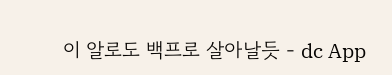이 알로도 백프로 살아날듯 - dc App